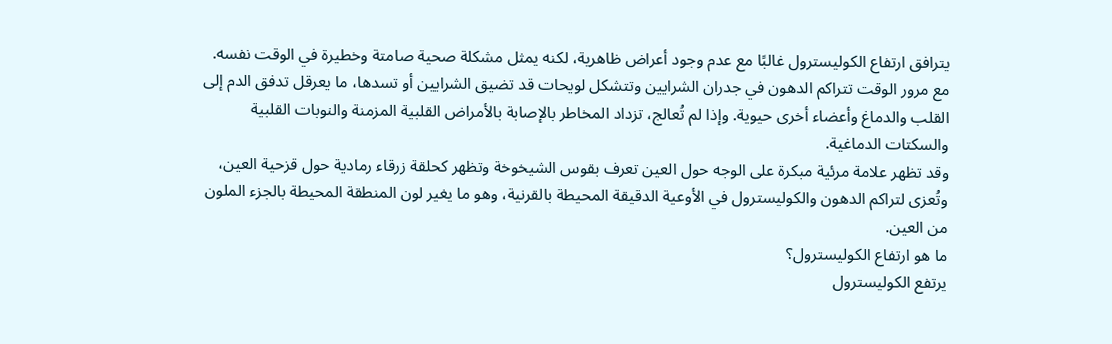يترافق ارتفاع الكوليسترول غالبًا مع عدم وجود أعراض ظاهرية، لكنه يمثل مشكلة صحية صامتة وخطيرة في الوقت نفسه. مع مرور الوقت تتراكم الدهون في جدران الشرايين وتتشكل لويحات قد تضيق الشرايين أو تسدها، ما يعرقل تدفق الدم إلى القلب والدماغ وأعضاء أخرى حيوية. وإذا لم تُعالج، تزداد المخاطر بالإصابة بالأمراض القلبية المزمنة والنوبات القلبية والسكتات الدماغية.
وقد تظهر علامة مرئية مبكرة على الوجه حول العين تعرف بقوس الشيخوخة وتظهر كحلقة زرقاء رمادية حول قزحية العين، وتُعزى لتراكم الدهون والكوليسترول في الأوعية الدقيقة المحيطة بالقرنية، وهو ما يغير لون المنطقة المحيطة بالجزء الملون من العين.
ما هو ارتفاع الكوليسترول؟
يرتفع الكوليسترول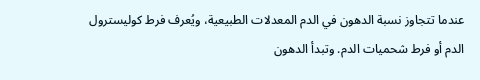عندما تتجاوز نسبة الدهون في الدم المعدلات الطبيعية، ويُعرف فرط كوليسترول الدم أو فرط شحميات الدم. وتبدأ الدهون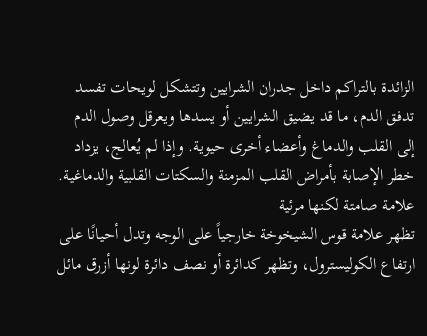الزائدة بالتراكم داخل جدران الشرايين وتتشكل لويحات تفسد تدفق الدم، ما قد يضيق الشرايين أو يسدها ويعرقل وصول الدم إلى القلب والدماغ وأعضاء أخرى حيوية. وإذا لم يُعالج، يزداد خطر الإصابة بأمراض القلب المزمنة والسكتات القلبية والدماغية.
علامة صامتة لكنها مرئية
تظهر علامة قوس الشيخوخة خارجياً على الوجه وتدل أحيانًا على ارتفاع الكوليسترول، وتظهر كدائرة أو نصف دائرة لونها أزرق مائل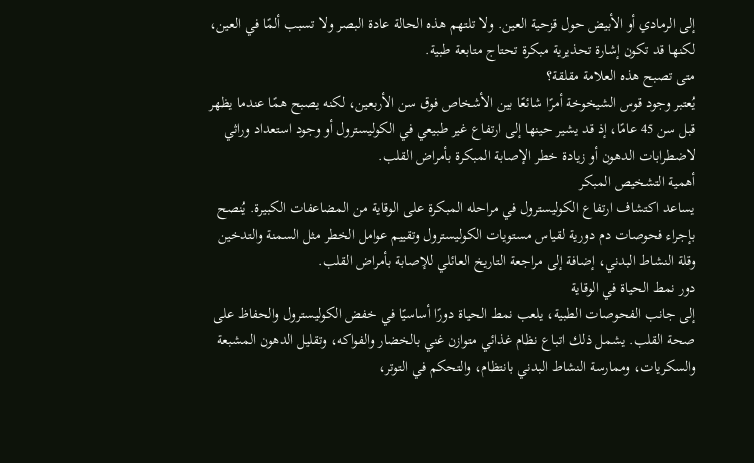إلى الرمادي أو الأبيض حول قزحية العين. ولا تلتهم هذه الحالة عادة البصر ولا تسبب ألمًا في العين، لكنها قد تكون إشارة تحذيرية مبكرة تحتاج متابعة طبية.
متى تصبح هذه العلامة مقلقة؟
يُعتبر وجود قوس الشيخوخة أمرًا شائعًا بين الأشخاص فوق سن الأربعين، لكنه يصبح همًا عندما يظهر قبل سن 45 عامًا، إذ قد يشير حينها إلى ارتفاع غير طبيعي في الكوليسترول أو وجود استعداد وراثي لاضطرابات الدهون أو زيادة خطر الإصابة المبكرة بأمراض القلب.
أهمية التشخيص المبكر
يساعد اكتشاف ارتفاع الكوليسترول في مراحله المبكرة على الوقاية من المضاعفات الكبيرة. يُنصح بإجراء فحوصات دم دورية لقياس مستويات الكوليسترول وتقييم عوامل الخطر مثل السمنة والتدخين وقلة النشاط البدني، إضافة إلى مراجعة التاريخ العائلي للإصابة بأمراض القلب.
دور نمط الحياة في الوقاية
إلى جانب الفحوصات الطبية، يلعب نمط الحياة دورًا أساسيًا في خفض الكوليسترول والحفاظ على صحة القلب. يشمل ذلك اتباع نظام غذائي متوازن غني بالخضار والفواكه، وتقليل الدهون المشبعة والسكريات، وممارسة النشاط البدني بانتظام، والتحكم في التوتر،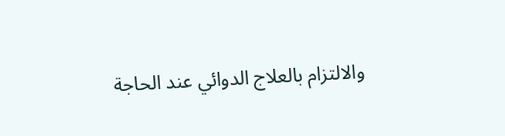والالتزام بالعلاج الدوائي عند الحاجة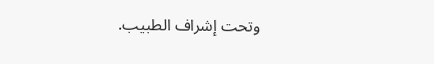وتحت إشراف الطبيب.